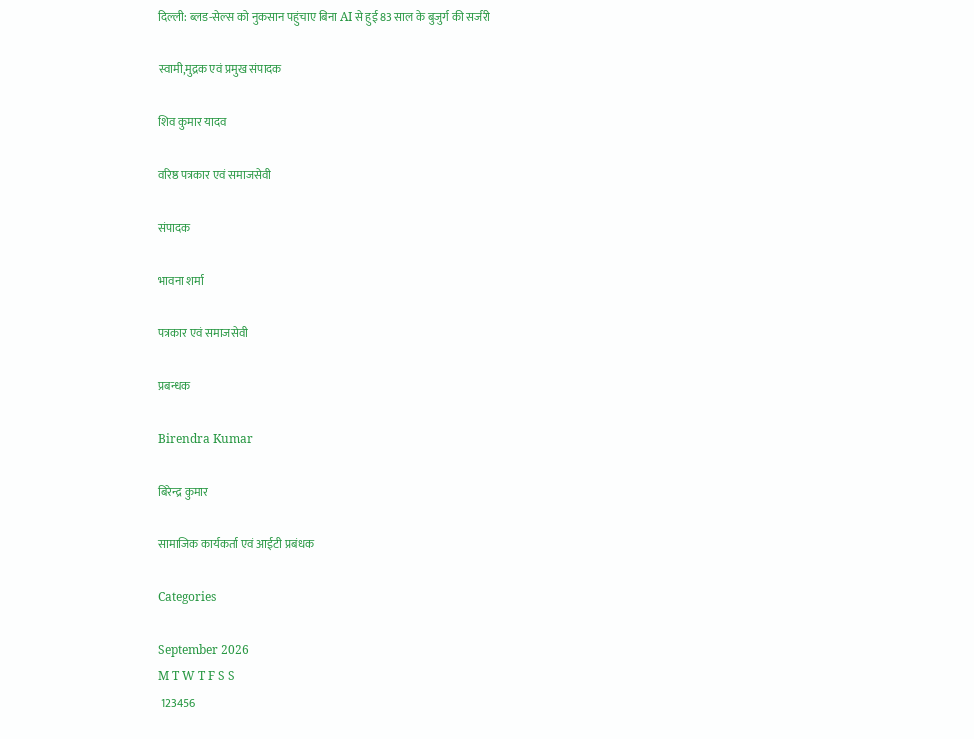दिल्ली: ब्लड-सेल्स को नुकसान पहुंचाए बिना AI से हुई 83 साल के बुजुर्ग की सर्जरी

स्वामी,मुद्रक एवं प्रमुख संपादक

शिव कुमार यादव

वरिष्ठ पत्रकार एवं समाजसेवी

संपादक

भावना शर्मा

पत्रकार एवं समाजसेवी

प्रबन्धक

Birendra Kumar

बिरेन्द्र कुमार

सामाजिक कार्यकर्ता एवं आईटी प्रबंधक

Categories

September 2026
M T W T F S S
 123456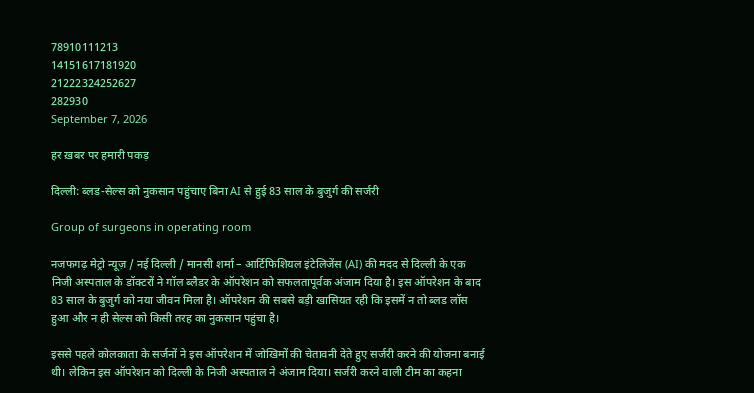78910111213
14151617181920
21222324252627
282930
September 7, 2026

हर ख़बर पर हमारी पकड़

दिल्ली: ब्लड-सेल्स को नुकसान पहुंचाए बिना AI से हुई 83 साल के बुजुर्ग की सर्जरी

Group of surgeons in operating room

नजफगढ़ मेट्रो न्यूज़ / नई दिल्ली / मानसी शर्मा – आर्टिफिशियल इंटेलिजेंस (AI) की मदद से दिल्ली के एक निजी अस्पताल के डॉक्टरों ने गॉल ब्लैडर के ऑपरेशन को सफलतापूर्वक अंजाम दिया है। इस ऑपरेशन के बाद 83 साल के बुजुर्ग को नया जीवन मिला है। ऑपरेशन की सबसे बड़ी खासियत रही कि इसमें न तो ब्लड लॉस हुआ और न ही सेल्स को किसी तरह का नुकसान पहुंचा है।

इससे पहले कोलकाता के सर्जनों ने इस ऑपरेशन में जोखिमों की चेतावनी देते हुए सर्जरी करने की योजना बनाई थी। लेकिन इस ऑपरेशन को दिल्ली के निजी अस्पताल ने अंजाम दिया। सर्जरी करने वाली टीम का कहना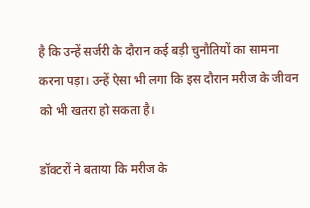है कि उन्हें सर्जरी के दौरान कई बड़ी चुनौतियों का सामना करना पड़ा। उन्हें ऐसा भी लगा कि इस दौरान मरीज के जीवन को भी खतरा हो सकता है।

डॉक्टरों ने बताया कि मरीज के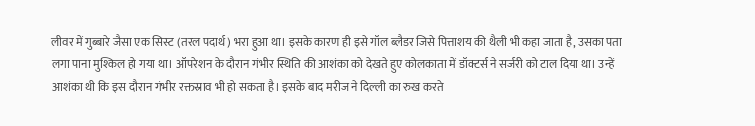लीवर में गुब्बारे जैसा एक सिस्ट (तरल पदार्थ) भरा हुआ था। इसके कारण ही इसे गॉल ब्लैडर जिसे पित्ताशय की थैली भी कहा जाता है, उसका पता लगा पाना मुश्किल हो गया था। ऑपरेशन के दौरान गंभीर स्थिति की आशंका को देखते हुए कोलकाता में डॉक्टर्स ने सर्जरी को टाल दिया था। उन्हें आशंका थी कि इस दौरान गंभीर रक्तस्राव भी हो सकता है। इसके बाद मरीज ने दिल्ली का रुख करते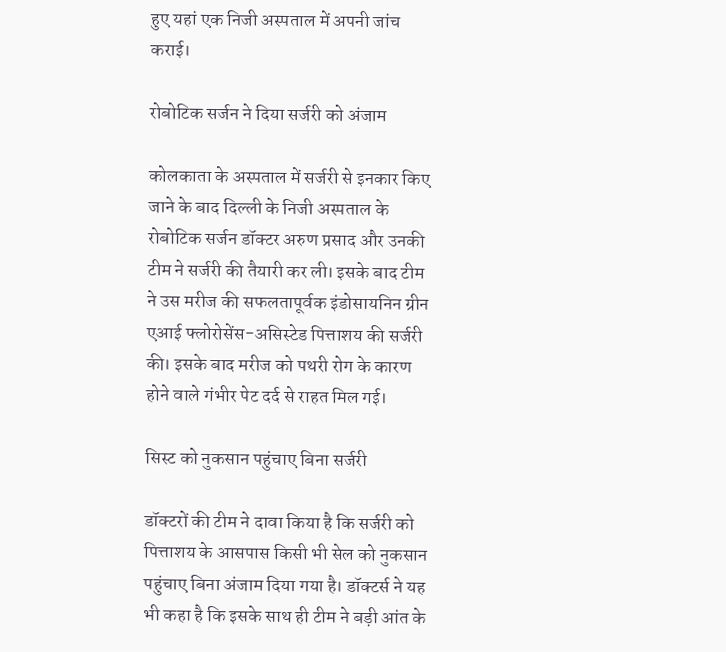हुए यहां एक निजी अस्पताल में अपनी जांच कराई।

रोबोटिक सर्जन ने दिया सर्जरी को अंजाम

कोलकाता के अस्पताल में सर्जरी से इनकार किए जाने के बाद दिल्ली के निजी अस्पताल के रोबोटिक सर्जन डॉक्टर अरुण प्रसाद और उनकी टीम ने सर्जरी की तैयारी कर ली। इसके बाद टीम ने उस मरीज की सफलतापूर्वक इंडोसायनिन ग्रीन एआई फ्लोरोसेंस-असिस्टेड पित्ताशय की सर्जरी की। इसके बाद मरीज को पथरी रोग के कारण होने वाले गंभीर पेट दर्द से राहत मिल गई।

सिस्ट को नुकसान पहुंचाए बिना सर्जरी

डॉक्टरों की टीम ने दावा किया है कि सर्जरी को पित्ताशय के आसपास किसी भी सेल को नुकसान पहुंचाए बिना अंजाम दिया गया है। डॉक्टर्स ने यह भी कहा है कि इसके साथ ही टीम ने बड़ी आंत के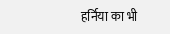हर्निया का भी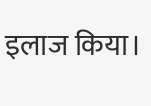इलाज किया।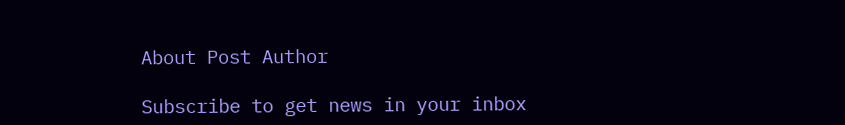About Post Author

Subscribe to get news in your inbox